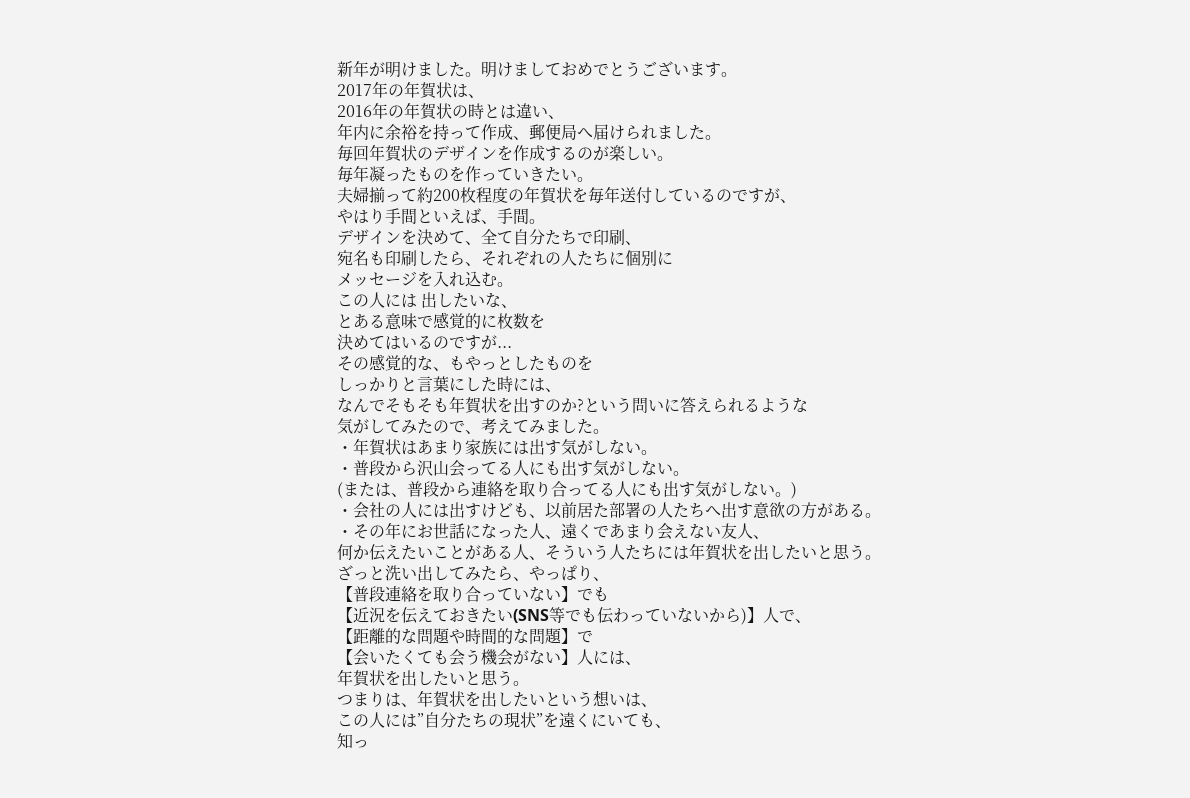新年が明けました。明けましておめでとうございます。
2017年の年賀状は、
2016年の年賀状の時とは違い、
年内に余裕を持って作成、郵便局へ届けられました。
毎回年賀状のデザインを作成するのが楽しい。
毎年凝ったものを作っていきたい。
夫婦揃って約200枚程度の年賀状を毎年送付しているのですが、
やはり手間といえば、手間。
デザインを決めて、全て自分たちで印刷、
宛名も印刷したら、それぞれの人たちに個別に
メッセージを入れ込む。
この人には 出したいな、
とある意味で感覚的に枚数を
決めてはいるのですが...
その感覚的な、もやっとしたものを
しっかりと言葉にした時には、
なんでそもそも年賀状を出すのか?という問いに答えられるような
気がしてみたので、考えてみました。
・年賀状はあまり家族には出す気がしない。
・普段から沢山会ってる人にも出す気がしない。
(または、普段から連絡を取り合ってる人にも出す気がしない。)
・会社の人には出すけども、以前居た部署の人たちへ出す意欲の方がある。
・その年にお世話になった人、遠くであまり会えない友人、
何か伝えたいことがある人、そういう人たちには年賀状を出したいと思う。
ざっと洗い出してみたら、やっぱり、
【普段連絡を取り合っていない】でも
【近況を伝えておきたい(SNS等でも伝わっていないから)】人で、
【距離的な問題や時間的な問題】で
【会いたくても会う機会がない】人には、
年賀状を出したいと思う。
つまりは、年賀状を出したいという想いは、
この人には”自分たちの現状”を遠くにいても、
知っ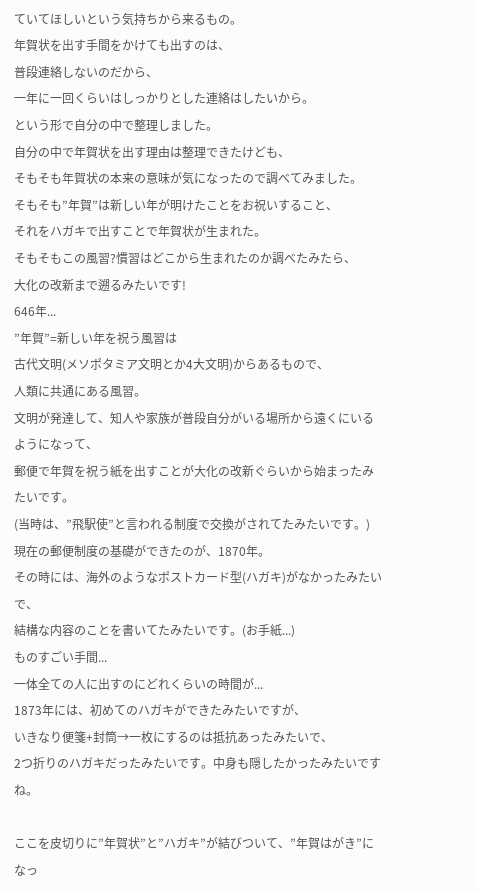ていてほしいという気持ちから来るもの。
年賀状を出す手間をかけても出すのは、
普段連絡しないのだから、
一年に一回くらいはしっかりとした連絡はしたいから。
という形で自分の中で整理しました。
自分の中で年賀状を出す理由は整理できたけども、
そもそも年賀状の本来の意味が気になったので調べてみました。
そもそも”年賀”は新しい年が明けたことをお祝いすること、
それをハガキで出すことで年賀状が生まれた。
そもそもこの風習?慣習はどこから生まれたのか調べたみたら、
大化の改新まで遡るみたいです!
646年...
”年賀”=新しい年を祝う風習は
古代文明(メソポタミア文明とか4大文明)からあるもので、
人類に共通にある風習。
文明が発達して、知人や家族が普段自分がいる場所から遠くにいるようになって、
郵便で年賀を祝う紙を出すことが大化の改新ぐらいから始まったみたいです。
(当時は、”飛駅使”と言われる制度で交換がされてたみたいです。)
現在の郵便制度の基礎ができたのが、1870年。
その時には、海外のようなポストカード型(ハガキ)がなかったみたいで、
結構な内容のことを書いてたみたいです。(お手紙...)
ものすごい手間...
一体全ての人に出すのにどれくらいの時間が...
1873年には、初めてのハガキができたみたいですが、
いきなり便箋+封筒→一枚にするのは抵抗あったみたいで、
2つ折りのハガキだったみたいです。中身も隠したかったみたいですね。

ここを皮切りに”年賀状”と”ハガキ”が結びついて、”年賀はがき”になっ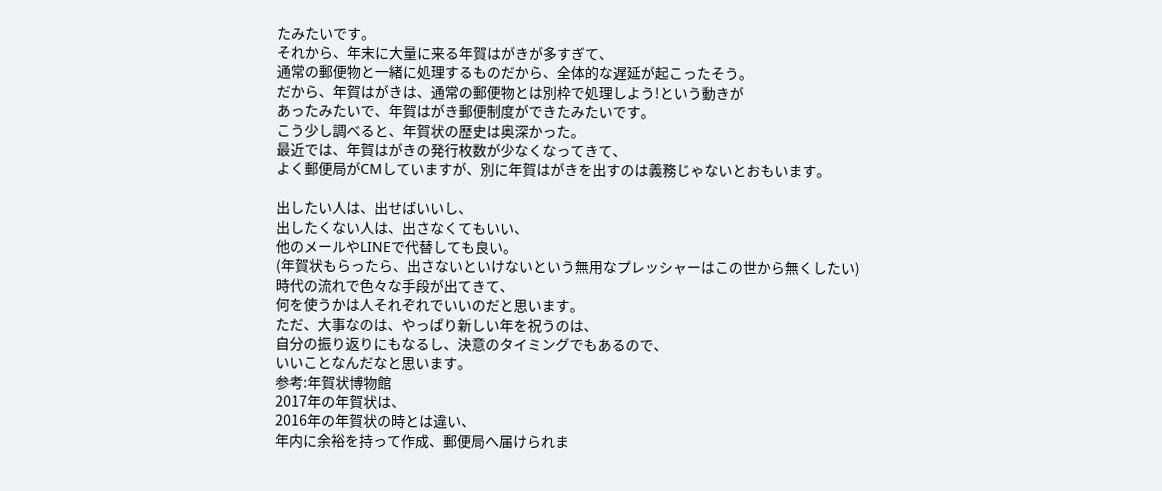たみたいです。
それから、年末に大量に来る年賀はがきが多すぎて、
通常の郵便物と一緒に処理するものだから、全体的な遅延が起こったそう。
だから、年賀はがきは、通常の郵便物とは別枠で処理しよう!という動きが
あったみたいで、年賀はがき郵便制度ができたみたいです。
こう少し調べると、年賀状の歴史は奥深かった。
最近では、年賀はがきの発行枚数が少なくなってきて、
よく郵便局がCMしていますが、別に年賀はがきを出すのは義務じゃないとおもいます。

出したい人は、出せばいいし、
出したくない人は、出さなくてもいい、
他のメールやLINEで代替しても良い。
(年賀状もらったら、出さないといけないという無用なプレッシャーはこの世から無くしたい)
時代の流れで色々な手段が出てきて、
何を使うかは人それぞれでいいのだと思います。
ただ、大事なのは、やっぱり新しい年を祝うのは、
自分の振り返りにもなるし、決意のタイミングでもあるので、
いいことなんだなと思います。
参考:年賀状博物館
2017年の年賀状は、
2016年の年賀状の時とは違い、
年内に余裕を持って作成、郵便局へ届けられま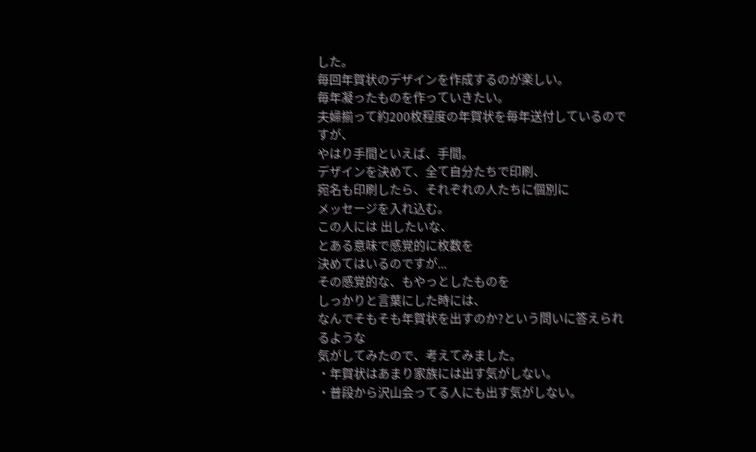した。
毎回年賀状のデザインを作成するのが楽しい。
毎年凝ったものを作っていきたい。
夫婦揃って約200枚程度の年賀状を毎年送付しているのですが、
やはり手間といえば、手間。
デザインを決めて、全て自分たちで印刷、
宛名も印刷したら、それぞれの人たちに個別に
メッセージを入れ込む。
この人には 出したいな、
とある意味で感覚的に枚数を
決めてはいるのですが...
その感覚的な、もやっとしたものを
しっかりと言葉にした時には、
なんでそもそも年賀状を出すのか?という問いに答えられるような
気がしてみたので、考えてみました。
・年賀状はあまり家族には出す気がしない。
・普段から沢山会ってる人にも出す気がしない。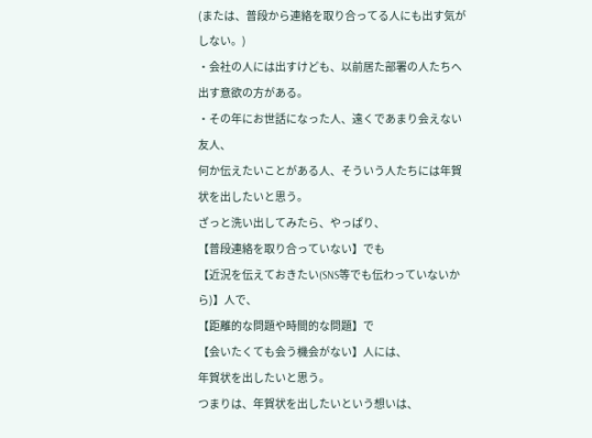(または、普段から連絡を取り合ってる人にも出す気がしない。)
・会社の人には出すけども、以前居た部署の人たちへ出す意欲の方がある。
・その年にお世話になった人、遠くであまり会えない友人、
何か伝えたいことがある人、そういう人たちには年賀状を出したいと思う。
ざっと洗い出してみたら、やっぱり、
【普段連絡を取り合っていない】でも
【近況を伝えておきたい(SNS等でも伝わっていないから)】人で、
【距離的な問題や時間的な問題】で
【会いたくても会う機会がない】人には、
年賀状を出したいと思う。
つまりは、年賀状を出したいという想いは、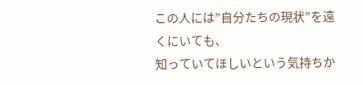この人には”自分たちの現状”を遠くにいても、
知っていてほしいという気持ちか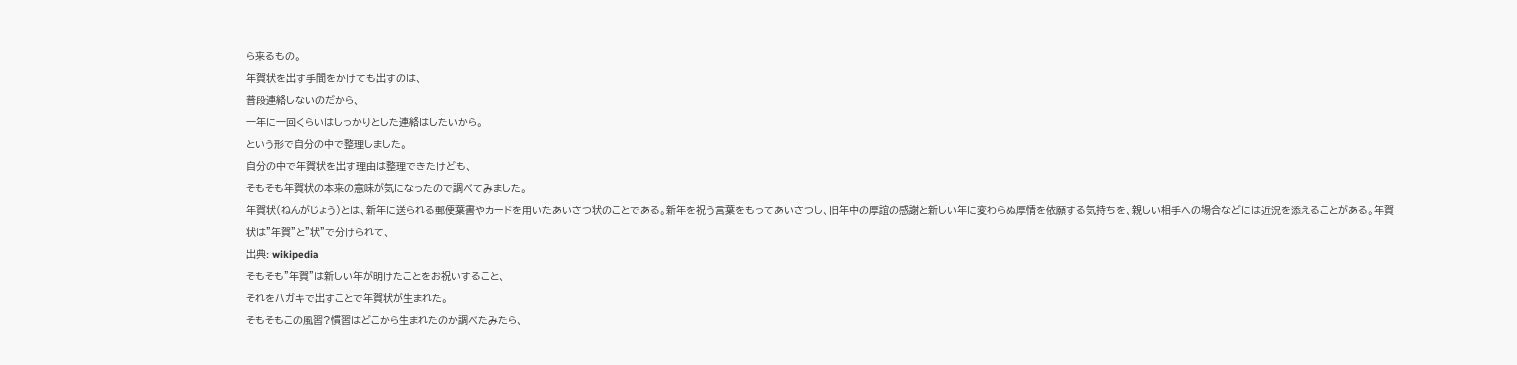ら来るもの。
年賀状を出す手間をかけても出すのは、
普段連絡しないのだから、
一年に一回くらいはしっかりとした連絡はしたいから。
という形で自分の中で整理しました。
自分の中で年賀状を出す理由は整理できたけども、
そもそも年賀状の本来の意味が気になったので調べてみました。
年賀状(ねんがじょう)とは、新年に送られる郵便葉書やカードを用いたあいさつ状のことである。新年を祝う言葉をもってあいさつし、旧年中の厚誼の感謝と新しい年に変わらぬ厚情を依願する気持ちを、親しい相手への場合などには近況を添えることがある。年賀状は”年賀”と”状”で分けられて、
出典: wikipedia
そもそも”年賀”は新しい年が明けたことをお祝いすること、
それをハガキで出すことで年賀状が生まれた。
そもそもこの風習?慣習はどこから生まれたのか調べたみたら、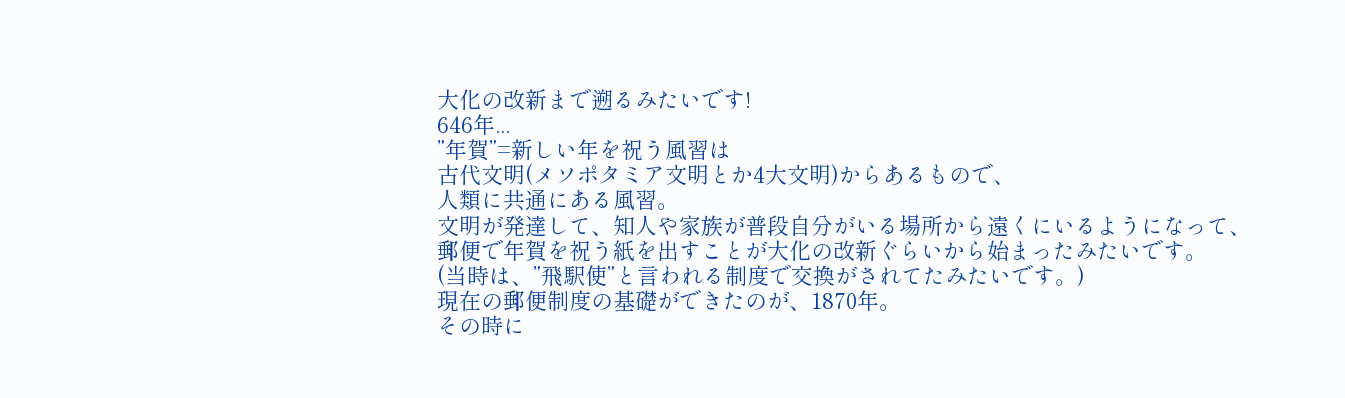大化の改新まで遡るみたいです!
646年...
”年賀”=新しい年を祝う風習は
古代文明(メソポタミア文明とか4大文明)からあるもので、
人類に共通にある風習。
文明が発達して、知人や家族が普段自分がいる場所から遠くにいるようになって、
郵便で年賀を祝う紙を出すことが大化の改新ぐらいから始まったみたいです。
(当時は、”飛駅使”と言われる制度で交換がされてたみたいです。)
現在の郵便制度の基礎ができたのが、1870年。
その時に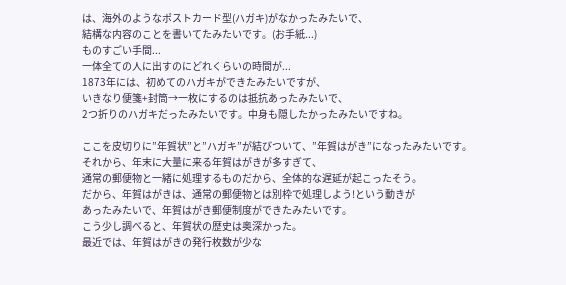は、海外のようなポストカード型(ハガキ)がなかったみたいで、
結構な内容のことを書いてたみたいです。(お手紙...)
ものすごい手間...
一体全ての人に出すのにどれくらいの時間が...
1873年には、初めてのハガキができたみたいですが、
いきなり便箋+封筒→一枚にするのは抵抗あったみたいで、
2つ折りのハガキだったみたいです。中身も隠したかったみたいですね。

ここを皮切りに”年賀状”と”ハガキ”が結びついて、”年賀はがき”になったみたいです。
それから、年末に大量に来る年賀はがきが多すぎて、
通常の郵便物と一緒に処理するものだから、全体的な遅延が起こったそう。
だから、年賀はがきは、通常の郵便物とは別枠で処理しよう!という動きが
あったみたいで、年賀はがき郵便制度ができたみたいです。
こう少し調べると、年賀状の歴史は奥深かった。
最近では、年賀はがきの発行枚数が少な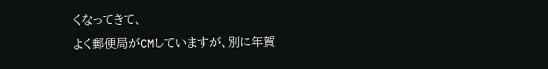くなってきて、
よく郵便局がCMしていますが、別に年賀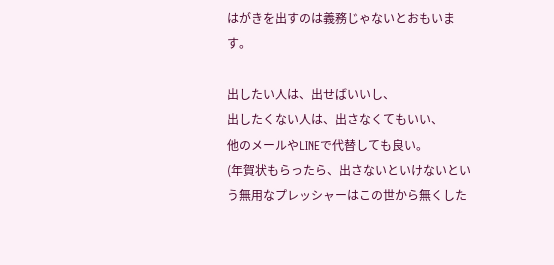はがきを出すのは義務じゃないとおもいます。

出したい人は、出せばいいし、
出したくない人は、出さなくてもいい、
他のメールやLINEで代替しても良い。
(年賀状もらったら、出さないといけないという無用なプレッシャーはこの世から無くした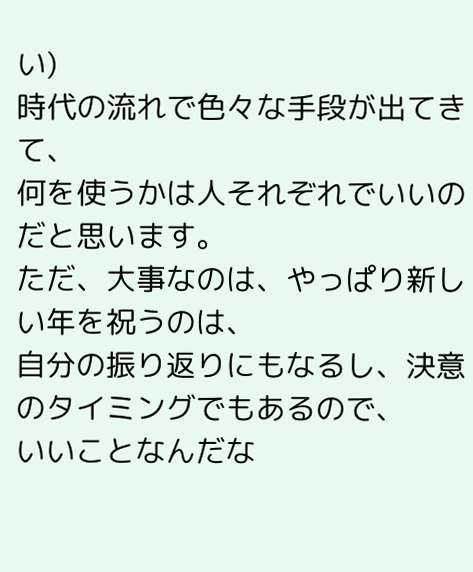い)
時代の流れで色々な手段が出てきて、
何を使うかは人それぞれでいいのだと思います。
ただ、大事なのは、やっぱり新しい年を祝うのは、
自分の振り返りにもなるし、決意のタイミングでもあるので、
いいことなんだな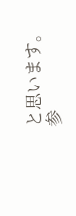と思います。
参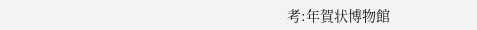考:年賀状博物館